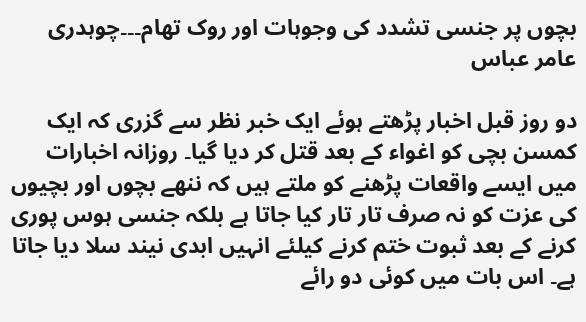بچوں پر جنسی تشدد کی وجوہات اور روک تھام۔۔۔چوہدری عامر عباس

دو روز قبل اخبار پڑھتے ہوئے ایک خبر نظر سے گزری کہ ایک کمسن بچی کو اغواء کے بعد قتل کر دیا گیا۔ روزانہ اخبارات میں ایسے واقعات پڑھنے کو ملتے ہیں کہ ننھے بچوں اور بچیوں کی عزت کو نہ صرف تار تار کیا جاتا ہے بلکہ جنسی ہوس پوری کرنے کے بعد ثبوت ختم کرنے کیلئے انہیں ابدی نیند سلا دیا جاتا ہے۔ اس بات میں کوئی دو رائے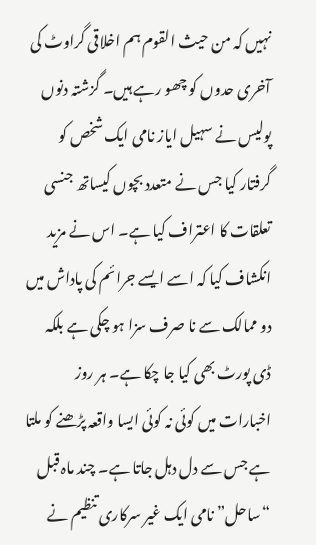نہیں کہ من حیث القوم ہم اخلاقی گراوٹ کی آخری حدوں کو چھو رہے ہیں۔ گزشتہ دنوں پولیس نے سہیل ایاز نامی ایک شخص کو گرفتار کیا جس نے متعدد بچوں کیساتھ جنسی تعلقات کا اعتراف کیا ہے۔ اس نے مزید انکشاف کیا کہ اسے ایسے جرائم کی پاداش میں دو ممالک سے نا صرف سزا ہو چکی ہے بلکہ ڈی پورٹ بھی کیا جا چکا ہے۔ ہر روز اخبارات میں کوئی نہ کوئی ایسا واقعہ پڑھنے کو ملتا ہے جس سے دل دہل جاتا ہے۔ چند ماہ قبل “ساحل” نامی ایک غیر سرکاری تنظیم نے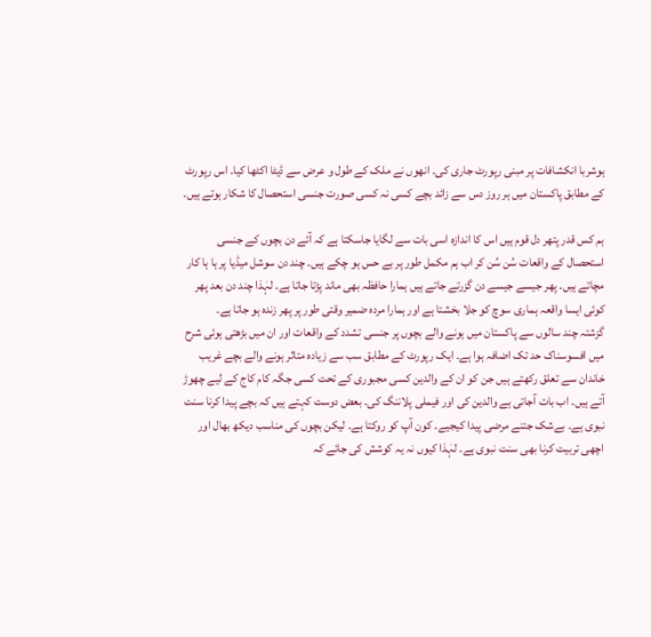ہوشربا انکشافات پر مبنی رپورٹ جاری کی۔ انھوں نے ملک کے طول و عرض سے ڈیٹا اکٹھا کیا۔ اس رپورٹ کے مطابق پاکستان میں ہر روز دس سے زائد بچے کسی نہ کسی صورت جنسی استحصال کا شکار ہوتے ہیں۔

ہم کس قدر پتھر دل قوم ہیں اس کا اندازہ اسی بات سے لگایا جاسکتا ہے کہ آئے دن بچوں کے جنسی استحصال کے واقعات سُن سُن کر اب ہم مکمل طور پر بے حس ہو چکے ہیں۔ چند دن سوشل میڈیا پر ہا ہا کار مچاتے ہیں۔ پھر جیسے جیسے دن گزرتے جاتے ہیں ہمارا حافظہ بھی ماند پڑتا جاتا ہے۔ لہٰذا چند دن بعد پھر کوئی ایسا واقعہ ہماری سوچ کو جلا بخشتا ہے اور ہمارا مردہ ضمیر وقتی طور پر پھر زندہ ہو جاتا ہے۔
گزشتہ چند سالوں سے پاکستان میں ہونے والے بچوں پر جنسی تشدد کے واقعات اور ان میں بڑھتی ہوئی شرح میں افسوسناک حد تک اضافہ ہوا ہے۔ ایک رپورٹ کے مطابق سب سے زیادہ متاثر ہونے والے بچے غریب خاندان سے تعلق رکھتے ہیں جن کو ان کے والدین کسی مجبوری کے تحت کسی جگہ کام کاج کے لیے چھوڑ آتے ہیں۔ اب بات آجاتی ہے والدین کی اور فیملی پلاننگ کی۔ بعض دوست کہتے ہیں کہ بچے پیدا کرنا سنت نبوی ہے۔ بےشک جتنے مرضی پیدا کیجیے۔ کون آپ کو روکتا ہے۔ لیکن بچوں کی مناسب دیکھ بھال اور اچھی تربیت کرنا بھی سنت نبوی ہے۔ لہٰذا کیوں نہ یہ کوشش کی جائے کہ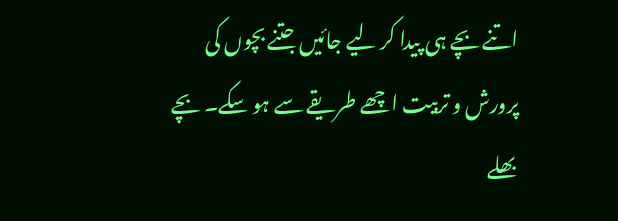اتنے بچے ہی پیدا کر لیے جائیں جتنے بچوں کی پرورش و تربیت اچھے طریقے سے ہو سکے۔ بچے بھلے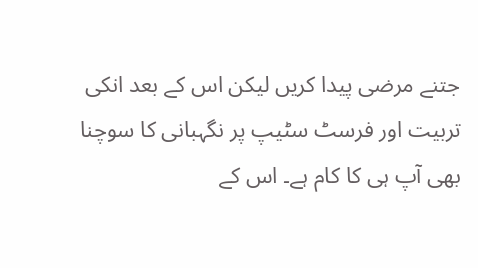جتنے مرضی پیدا کریں لیکن اس کے بعد انکی تربیت اور فرسٹ سٹیپ پر نگہبانی کا سوچنا بھی آپ ہی کا کام ہے۔ اس کے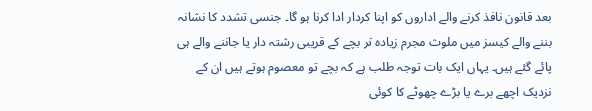بعد قانون نافذ کرنے والے اداروں کو اپنا کردار ادا کرنا ہو گا۔ جنسی تشدد کا نشانہ بننے والے کیسز میں ملوث مجرم زیادہ تر بچے کے قریبی رشتہ دار یا جاننے والے ہی پائے گئے ہیں۔ یہاں ایک بات توجہ طلب ہے کہ بچے تو معصوم ہوتے ہیں ان کے نزدیک اچھے برے یا بڑے چھوٹے کا کوئی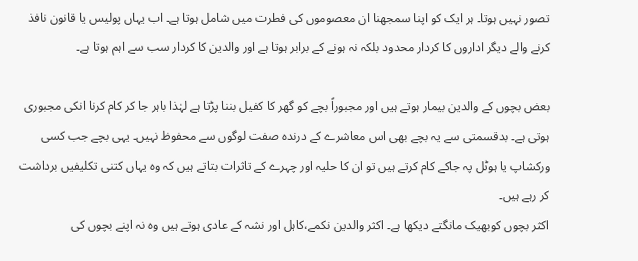تصور نہیں ہوتا۔ ہر ایک کو اپنا سمجھنا ان معصوموں کی فطرت میں شامل ہوتا ہے۔ اب یہاں پولیس یا قانون نافذ کرنے والے دیگر اداروں کا کردار محدود بلکہ نہ ہونے کے برابر ہوتا ہے اور والدین کا کردار سب سے اہم ہوتا ہے۔

بعض بچوں کے والدین بیمار ہوتے ہیں اور مجبوراً بچے کو گھر کا کفیل بننا پڑتا ہے لہٰذا باہر جا کر کام کرنا انکی مجبوری ہوتی ہے۔ بدقسمتی سے یہ بچے بھی اس معاشرے کے درندہ صفت لوگوں سے محفوظ نہیں۔ یہی بچے جب کسی ورکشاپ یا ہوٹل پہ جاکے کام کرتے ہیں تو ان کا حلیہ اور چہرے کے تاثرات بتاتے ہیں کہ وہ یہاں کتنی تکلیفیں برداشت کر رہے ہیں۔
اکثر بچوں کوبھیک مانگتے دیکھا ہے۔ اکثر والدین نکمے،کاہل اور نشہ کے عادی ہوتے ہیں وہ نہ اپنے بچوں کی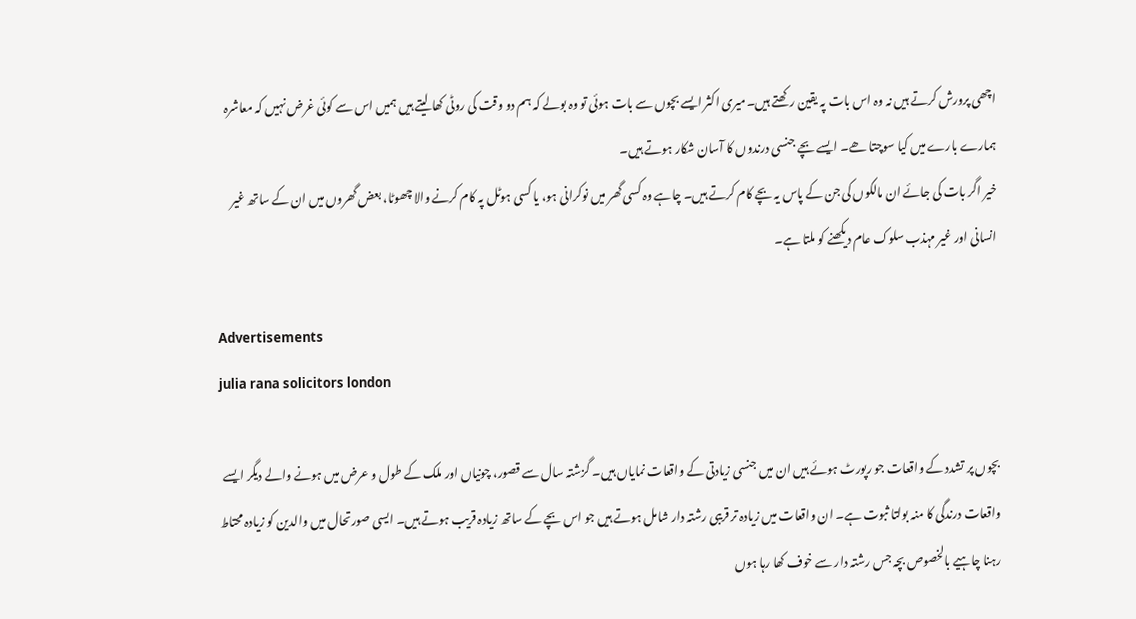اچھی پرورش کرتے ہیں نہ وہ اس بات پہ یقین رکھتے ہیں۔میری اکثر ایسے بچوں سے بات ہوئی تو وہ بولے کہ ہم دو وقت کی روٹی کھا لیتے ہیں ہمیں اس سے کوئی غرض نہیں کہ معاشرہ ہمارے بارے میں کیا سوچتا ھے۔ ایسے بچے جنسی درندوں کا آسان شکار ہوتے ہیں۔
خیر اگر بات کی جائے ان مالکوں کی جن کے پاس یہ بچے کام کرتے ہیں۔ چاہے وہ کسی گھر میں نوکرانی ہو، یا کسی ہوٹل پہ کام کرنے والا چھوٹا، بعض گھروں میں ان کے ساتھ غیر انسانی اور غیر مہذب سلوک عام دیکھنے کو ملتا ہے۔

Advertisements
julia rana solicitors london

بچوں پر تشدد کے واقعات جو رپورٹ ہوئے ہیں ان میں جنسی زیادتی کے واقعات نمایاں ہیں۔ گزشتہ سال سے قصور، چونیاں اور ملک کے طول و عرض میں ہونے والے دیگر ایسے واقعات درندگی کا منہ بولتا ثبوت ہے۔ ان واقعات میں زیادہ تر قریبی رشتہ دار شامل ہوتے ہیں جو اس بچے کے ساتھ زیادہ قریب ہوتے ہیں۔ ایسی صورتحال میں والدین کو زیادہ محتاط رہنا چاہیے بالخصوص بچہ جس رشتہ دار سے خوف کھا رہا ہوں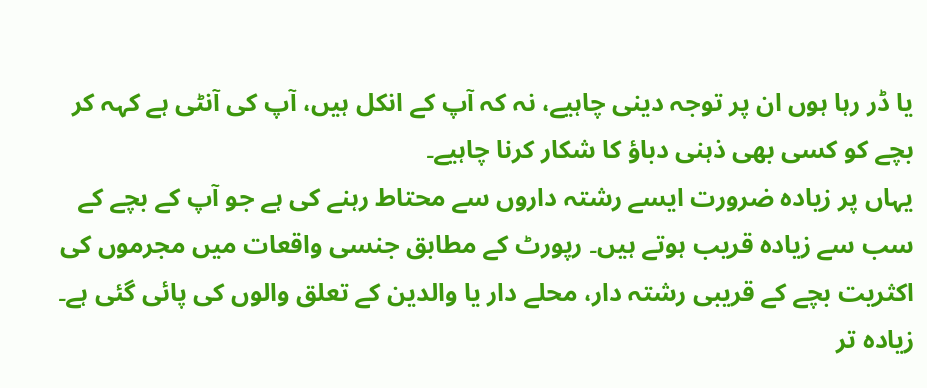یا ڈر رہا ہوں ان پر توجہ دینی چاہیے، نہ کہ آپ کے انکل ہیں، آپ کی آنٹی ہے کہہ کر بچے کو کسی بھی ذہنی دباؤ کا شکار کرنا چاہیے۔
یہاں پر زیادہ ضرورت ایسے رشتہ داروں سے محتاط رہنے کی ہے جو آپ کے بچے کے سب سے زیادہ قریب ہوتے ہیں۔ رپورٹ کے مطابق جنسی واقعات میں مجرموں کی اکثریت بچے کے قریبی رشتہ دار، محلے دار یا والدین کے تعلق والوں کی پائی گئی ہے۔ زیادہ تر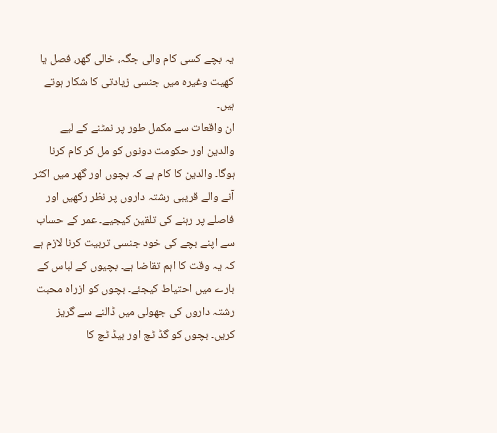یہ بچے کسی کام والی جگہ، خالی گھر، فصل یا کھیت وغیرہ میں جنسی زیادتی کا شکار ہوتے ہیں۔
ان واقعات سے مکمل طور پر نمٹنے کے لیے والدین اور حکومت دونوں کو مل کر کام کرنا ہوگا۔ والدین کا کام ہے کہ بچوں اور گھر میں اکثر آنے والے قریبی رشتہ داروں پر نظر رکھیں اور فاصلے پر رہنے کی تلقین کیجیے۔ عمر کے حساب سے اپنے بچے کی خود جنسی تربیت کرنا لازم ہے کہ یہ وقت کا اہم تقاضا ہے۔ بچیوں کے لباس کے بارے میں احتیاط کیجئے۔ بچوں کو ازراہ محبت رشتہ داروں کی جھولی میں ڈالنے سے گریز کریں۔ بچوں کو گڈ ٹچ اور بیڈ ٹچ کا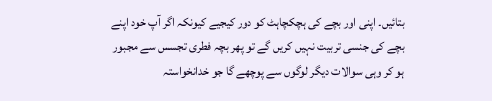بتائیں۔ اپنی اور بچے کی ہچکچاہٹ کو دور کیجیے کیونکہ اگر آپ خود اپنے بچے کی جنسی تربیت نہیں کریں گے تو پھر بچہ فطری تجسس سے مجبور ہو کر وہی سوالات دیگر لوگوں سے پوچھے گا جو خدانخواستہ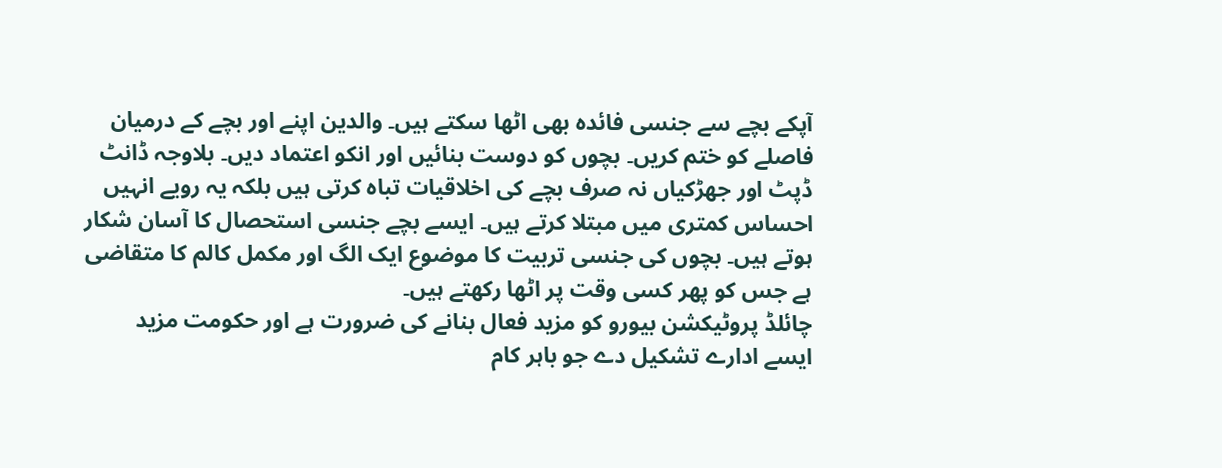آپکے بچے سے جنسی فائدہ بھی اٹھا سکتے ہیں۔ والدین اپنے اور بچے کے درمیان فاصلے کو ختم کریں۔ بچوں کو دوست بنائیں اور انکو اعتماد دیں۔ بلاوجہ ڈانٹ ڈپٹ اور جھڑکیاں نہ صرف بچے کی اخلاقیات تباہ کرتی ہیں بلکہ یہ رویے انہیں احساس کمتری میں مبتلا کرتے ہیں۔ ایسے بچے جنسی استحصال کا آسان شکار ہوتے ہیں۔ بچوں کی جنسی تربیت کا موضوع ایک الگ اور مکمل کالم کا متقاضی ہے جس کو پھر کسی وقت پر اٹھا رکھتے ہیں۔
چائلڈ پروٹیکشن بیورو کو مزید فعال بنانے کی ضرورت ہے اور حکومت مزید ایسے ادارے تشکیل دے جو باہر کام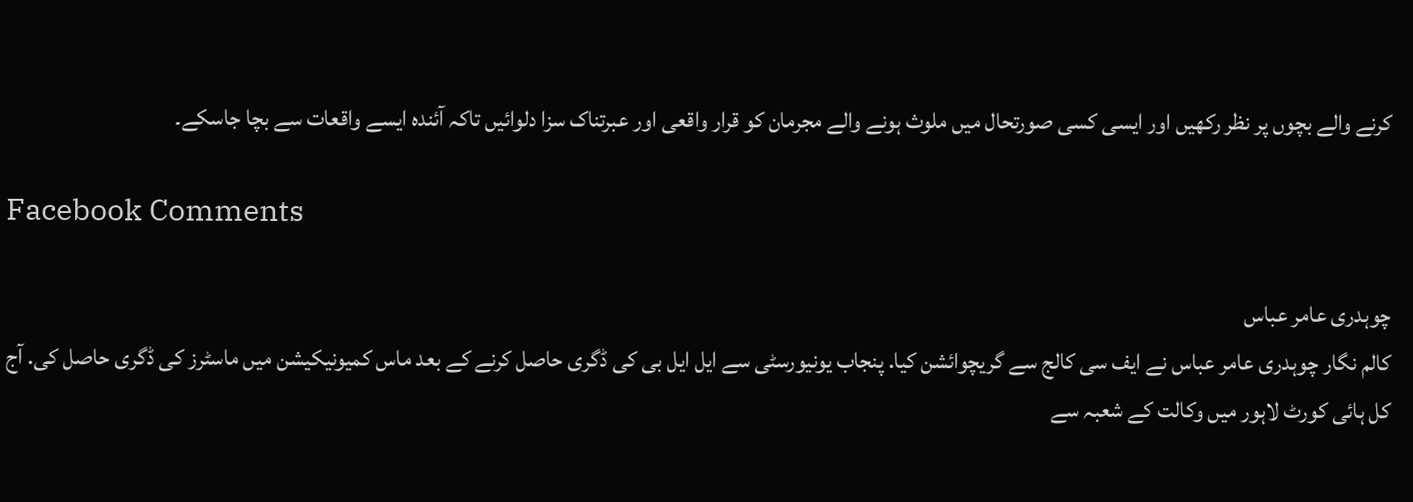کرنے والے بچوں پر نظر رکھیں اور ایسی کسی صورتحال میں ملوث ہونے والے مجرمان کو قرار واقعی اور عبرتناک سزا دلوائیں تاکہ آئندہ ایسے واقعات سے بچا جاسکے۔

Facebook Comments

چوہدری عامر عباس
کالم نگار چوہدری عامر عباس نے ایف سی کالج سے گریچوائشن کیا. پنجاب یونیورسٹی سے ایل ایل بی کی ڈگری حاصل کرنے کے بعد ماس کمیونیکیشن میں ماسٹرز کی ڈگری حاصل کی. آج کل ہائی کورٹ لاہور میں وکالت کے شعبہ سے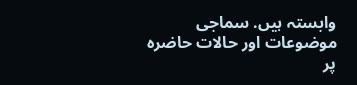وابستہ ہیں. سماجی موضوعات اور حالات حاضرہ پر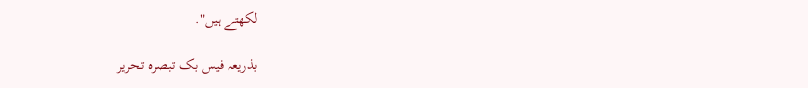لکھتے ہیں".

بذریعہ فیس بک تبصرہ تحریر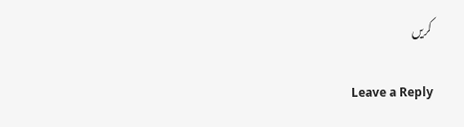کریں

Leave a Reply